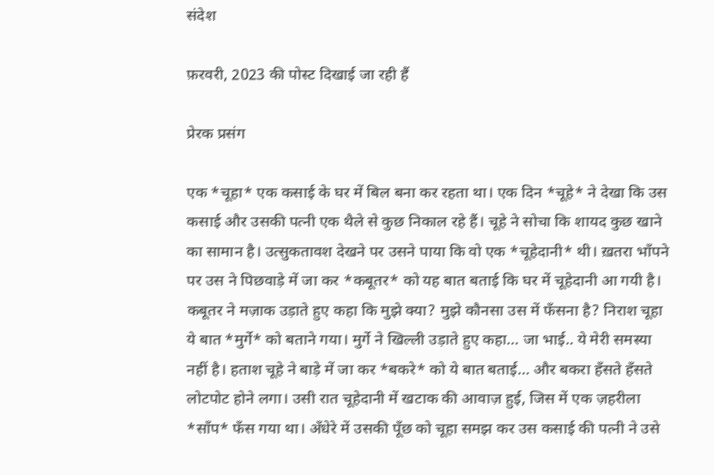संदेश

फ़रवरी, 2023 की पोस्ट दिखाई जा रही हैं

प्रेरक प्रसंग

एक *चूहा* एक कसाई के घर में बिल बना कर रहता था। एक दिन *चूहे* ने देखा कि उस कसाई और उसकी पत्नी एक थैले से कुछ निकाल रहे हैं। चूहे ने सोचा कि शायद कुछ खाने का सामान है। उत्सुकतावश देखने पर उसने पाया कि वो एक *चूहेदानी* थी। ख़तरा भाँपने पर उस ने पिछवाड़े में जा कर *कबूतर* को यह बात बताई कि घर में चूहेदानी आ गयी है। कबूतर ने मज़ाक उड़ाते हुए कहा कि मुझे क्या? मुझे कौनसा उस में फँसना है? निराश चूहा ये बात *मुर्गे* को बताने गया। मुर्गे ने खिल्ली उड़ाते हुए कहा… जा भाई.. ये मेरी समस्या नहीं है। हताश चूहे ने बाड़े में जा कर *बकरे* को ये बात बताई… और बकरा हँसते हँसते लोटपोट होने लगा। उसी रात चूहेदानी में खटाक की आवाज़ हुई, जिस में एक ज़हरीला *साँप* फँस गया था। अँधेरे में उसकी पूँछ को चूहा समझ कर उस कसाई की पत्नी ने उसे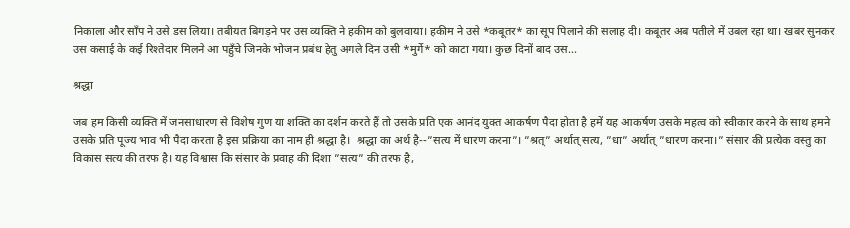निकाला और साँप ने उसे डस लिया। तबीयत बिगड़ने पर उस व्यक्ति ने हकीम को बुलवाया। हकीम ने उसे *कबूतर* का सूप पिलाने की सलाह दी। कबूतर अब पतीले में उबल रहा था। खबर सुनकर उस कसाई के कई रिश्तेदार मिलने आ पहुँचे जिनके भोजन प्रबंध हेतु अगले दिन उसी *मुर्गे* को काटा गया। कुछ दिनों बाद उस...

श्रद्धा

जब हम किसी व्यक्ति में जनसाधारण से विशेष गुण या शक्ति का दर्शन करते हैं तो उसके प्रति एक आनंद युक्त आकर्षण पैदा होता है हमें यह आकर्षण उसके महत्व को स्वीकार करने के साथ हमने उसके प्रति पूज्य भाव भी पैदा करता है इस प्रक्रिया का नाम ही श्रद्धा है।  श्रद्धा का अर्थ है--”सत्य में धारण करना”। ”श्रत्” अर्थात् सत्य, ”धा” अर्थात् ”धारण करना।” संसार की प्रत्येक वस्तु का विकास सत्य की तरफ है। यह विश्वास कि संसार के प्रवाह की दिशा ”सत्य” की तरफ है,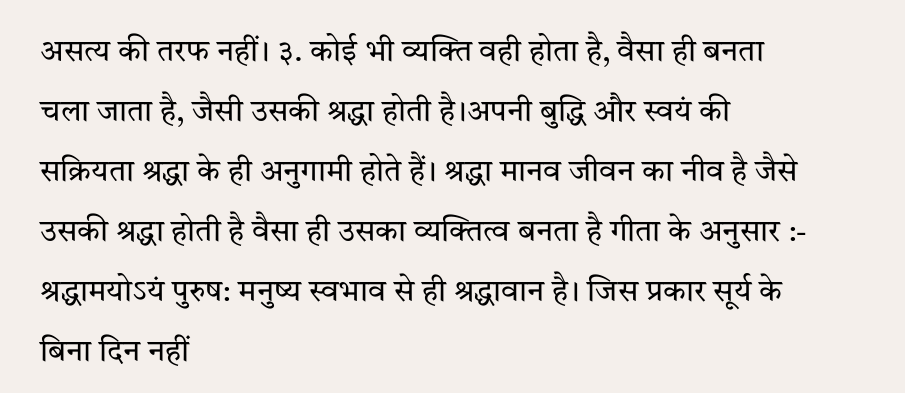असत्य की तरफ नहीं। ३. कोई भी व्यक्ति वही होता है, वैसा ही बनता चला जाता है, जैसी उसकी श्रद्धा होती है।अपनी बुद्धि और स्वयं की  सक्रियता श्रद्धा के ही अनुगामी होते हैं। श्रद्धा मानव जीवन का नीव है जैसे उसकी श्रद्धा होती है वैसा ही उसका व्यक्तित्व बनता है गीता के अनुसार :- श्रद्धामयोऽयं पुरुष: मनुष्य स्वभाव से ही श्रद्धावान है। जिस प्रकार सूर्य के बिना दिन नहीं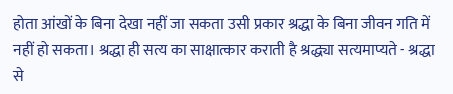होता आंखों के बिना देखा नहीं जा सकता उसी प्रकार श्रद्धा के बिना जीवन गति में नहीं हो सकता। श्रद्धा ही सत्य का साक्षात्कार कराती है श्रद्ध्या सत्यमाप्यते - श्रद्धा से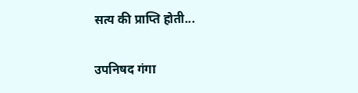सत्य की प्राप्ति होती...

उपनिषद गंगा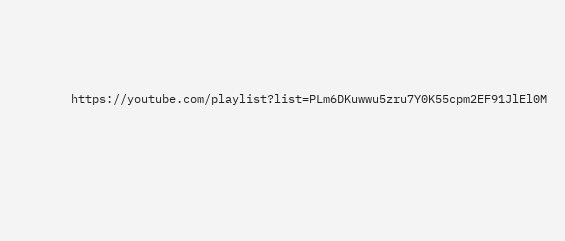https://youtube.com/playlist?list=PLm6DKuwwu5zru7Y0K55cpm2EF91JlEl0M